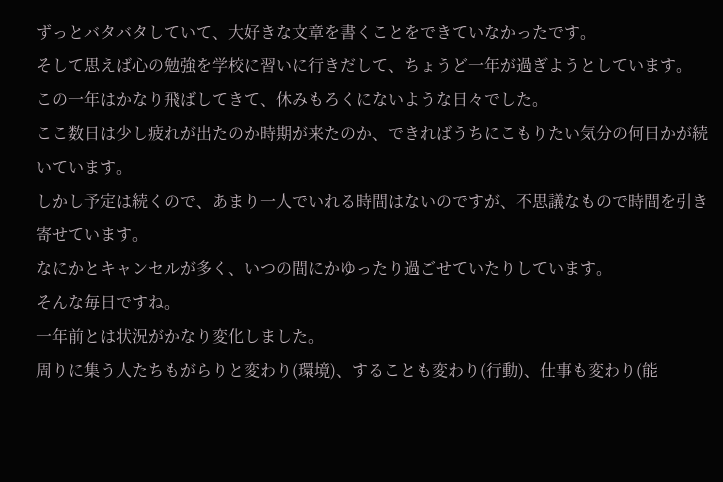ずっとバタバタしていて、大好きな文章を書くことをできていなかったです。
そして思えば心の勉強を学校に習いに行きだして、ちょうど一年が過ぎようとしています。
この一年はかなり飛ばしてきて、休みもろくにないような日々でした。
ここ数日は少し疲れが出たのか時期が来たのか、できればうちにこもりたい気分の何日かが続いています。
しかし予定は続くので、あまり一人でいれる時間はないのですが、不思議なもので時間を引き寄せています。
なにかとキャンセルが多く、いつの間にかゆったり過ごせていたりしています。
そんな毎日ですね。
一年前とは状況がかなり変化しました。
周りに集う人たちもがらりと変わり(環境)、することも変わり(行動)、仕事も変わり(能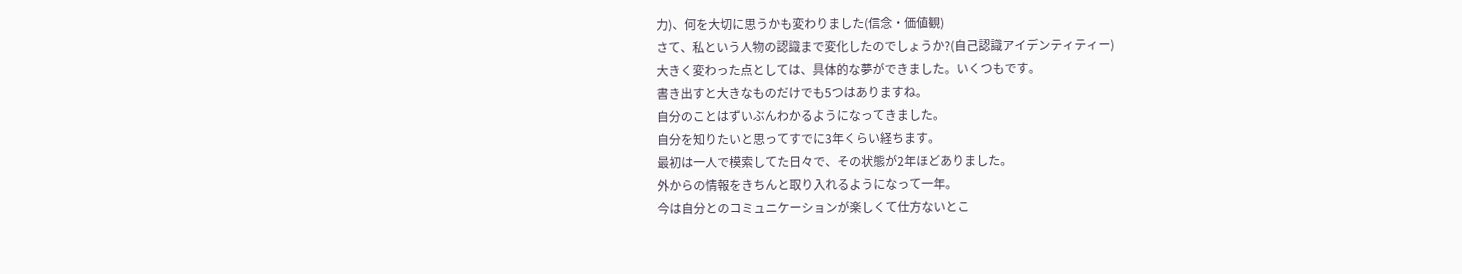力)、何を大切に思うかも変わりました(信念・価値観)
さて、私という人物の認識まで変化したのでしょうか?(自己認識アイデンティティー)
大きく変わった点としては、具体的な夢ができました。いくつもです。
書き出すと大きなものだけでも5つはありますね。
自分のことはずいぶんわかるようになってきました。
自分を知りたいと思ってすでに3年くらい経ちます。
最初は一人で模索してた日々で、その状態が2年ほどありました。
外からの情報をきちんと取り入れるようになって一年。
今は自分とのコミュニケーションが楽しくて仕方ないとこ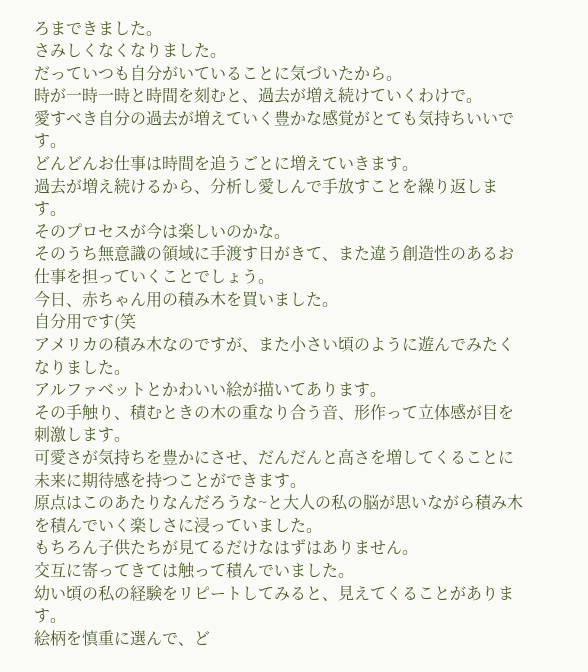ろまできました。
さみしくなくなりました。
だっていつも自分がいていることに気づいたから。
時が一時一時と時間を刻むと、過去が増え続けていくわけで。
愛すべき自分の過去が増えていく豊かな感覚がとても気持ちいいです。
どんどんお仕事は時間を追うごとに増えていきます。
過去が増え続けるから、分析し愛しんで手放すことを繰り返します。
そのプロセスが今は楽しいのかな。
そのうち無意識の領域に手渡す日がきて、また違う創造性のあるお仕事を担っていくことでしょう。
今日、赤ちゃん用の積み木を買いました。
自分用です(笑
アメリカの積み木なのですが、また小さい頃のように遊んでみたくなりました。
アルファベットとかわいい絵が描いてあります。
その手触り、積むときの木の重なり合う音、形作って立体感が目を刺激します。
可愛さが気持ちを豊かにさせ、だんだんと高さを増してくることに未来に期待感を持つことができます。
原点はこのあたりなんだろうな~と大人の私の脳が思いながら積み木を積んでいく楽しさに浸っていました。
もちろん子供たちが見てるだけなはずはありません。
交互に寄ってきては触って積んでいました。
幼い頃の私の経験をリピートしてみると、見えてくることがあります。
絵柄を慎重に選んで、ど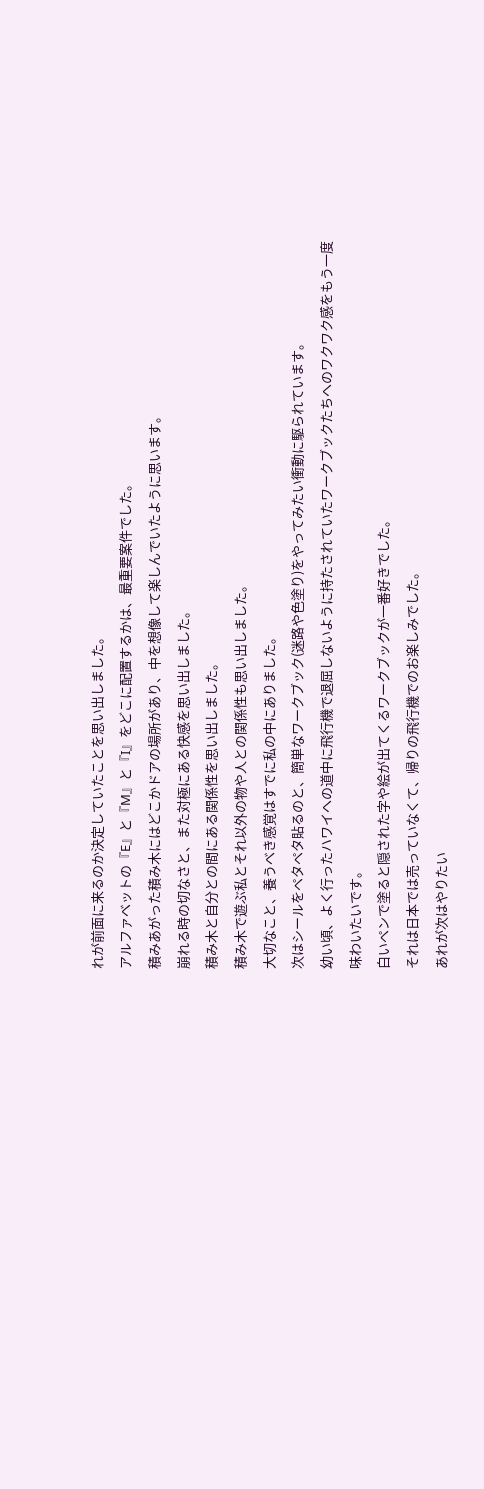れが前面に来るのか決定していたことを思い出しました。
アルファベットの『E』と『M』と『I』をどこに配置するかは、最重要案件でした。
積みあがった積み木にはどこかドアの場所があり、中を想像して楽しんでいたように思います。
崩れる時の切なさと、また対極にある快感を思い出しました。
積み木と自分との間にある関係性を思い出しました。
積み木で遊ぶ私とそれ以外の物や人との関係性も思い出しました。
大切なこと、養うべき感覚はすでに私の中にありました。
次はシールをペタペタ貼るのと、簡単なワークブック(迷路や色塗り)をやってみたい衝動に駆られています。
幼い頃、よく行ったハワイへの道中に飛行機で退屈しないように持たされていたワークブックたちへのワクワク感をもう一度味わいたいです。
白いペンで塗ると隠された字や絵が出てくるワークブックが一番好きでした。
それは日本では売っていなくて、帰りの飛行機でのお楽しみでした。
あれが次はやりたい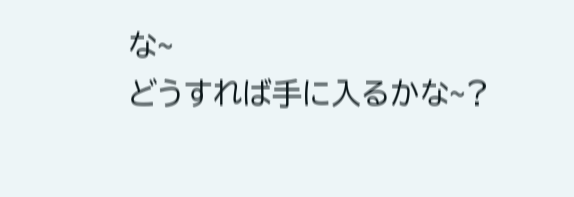な~
どうすれば手に入るかな~?